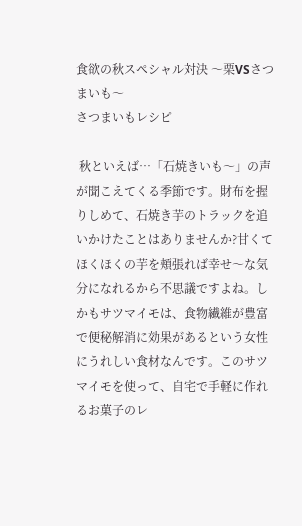食欲の秋スペシャル対決 〜栗VSさつまいも〜
さつまいもレシピ

 秋といえば…「石焼きいも〜」の声が聞こえてくる季節です。財布を握りしめて、石焼き芋のトラックを追いかけたことはありませんか?甘くてほくほくの芋を頬張れば幸せ〜な気分になれるから不思議ですよね。しかもサツマイモは、食物繊維が豊富で便秘解消に効果があるという女性にうれしい食材なんです。このサツマイモを使って、自宅で手軽に作れるお菓子のレ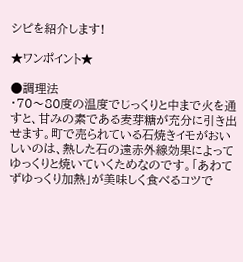シピを紹介します!

★ワンポイント★

●調理法
・70〜80度の温度でじっくりと中まで火を通すと、甘みの素である麦芽糖が充分に引き出せます。町で売られている石焼きイモがおいしいのは、熱した石の遠赤外線効果によってゆっくりと焼いていくためなのです。「あわてずゆっくり加熱」が美味しく食べるコツで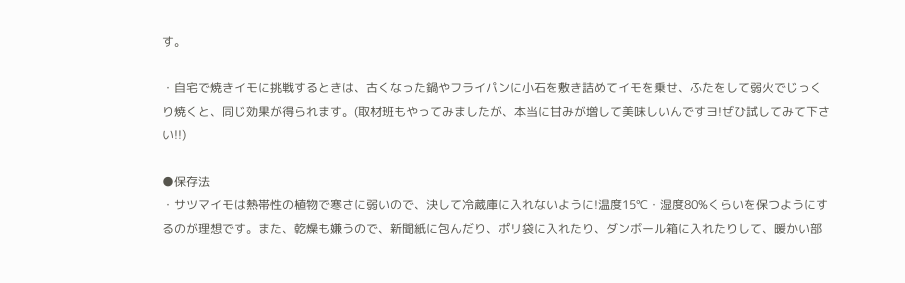す。

・自宅で焼きイモに挑戦するときは、古くなった鍋やフライパンに小石を敷き詰めてイモを乗せ、ふたをして弱火でじっくり焼くと、同じ効果が得られます。(取材班もやってみましたが、本当に甘みが増して美味しいんですヨ!ぜひ試してみて下さい!!)

●保存法
・サツマイモは熱帯性の植物で寒さに弱いので、決して冷蔵庫に入れないように!温度15℃・湿度80%くらいを保つようにするのが理想です。また、乾燥も嫌うので、新聞紙に包んだり、ポリ袋に入れたり、ダンボール箱に入れたりして、暖かい部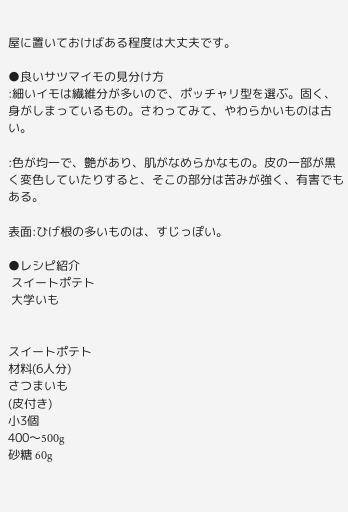屋に置いておけばある程度は大丈夫です。

●良いサツマイモの見分け方
:細いイモは繊維分が多いので、ポッチャリ型を選ぶ。固く、身がしまっているもの。さわってみて、やわらかいものは古い。

:色が均一で、艶があり、肌がなめらかなもの。皮の一部が黒く変色していたりすると、そこの部分は苦みが強く、有害でもある。

表面:ひげ根の多いものは、すじっぽい。

●レシピ紹介
 スイートポテト
 大学いも


スイートポテト
材料(6人分)
さつまいも
(皮付き)
小3個
400〜500g
砂糖 60g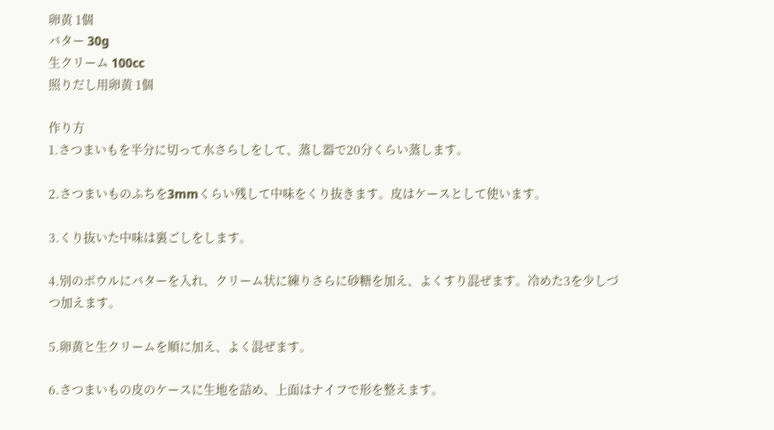卵黄 1個
バター 30g
生クリーム 100cc
照りだし用卵黄 1個

作り方
1.さつまいもを半分に切って水さらしをして、蒸し器で20分くらい蒸します。

2.さつまいものふちを3mmくらい残して中味をくり抜きます。皮はケースとして使います。

3.くり抜いた中味は裏ごしをします。

4.別のボウルにバターを入れ、クリーム状に練りさらに砂糖を加え、よくすり混ぜます。冷めた3を少しづつ加えます。

5.卵黄と生クリームを順に加え、よく混ぜます。

6.さつまいもの皮のケースに生地を詰め、上面はナイフで形を整えます。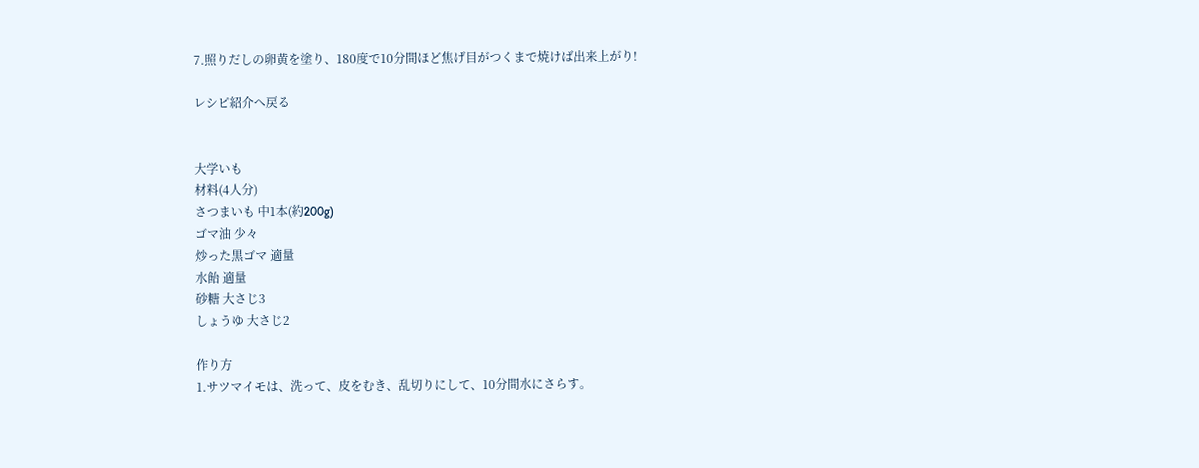7.照りだしの卵黄を塗り、180度で10分間ほど焦げ目がつくまで焼けば出来上がり!

レシピ紹介へ戻る


大学いも
材料(4人分)
さつまいも 中1本(約200g)
ゴマ油 少々
炒った黒ゴマ 適量
水飴 適量
砂糖 大さじ3
しょうゆ 大さじ2

作り方
1.サツマイモは、洗って、皮をむき、乱切りにして、10分間水にさらす。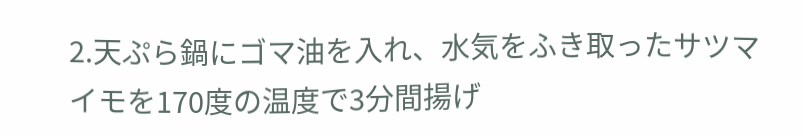2.天ぷら鍋にゴマ油を入れ、水気をふき取ったサツマイモを170度の温度で3分間揚げ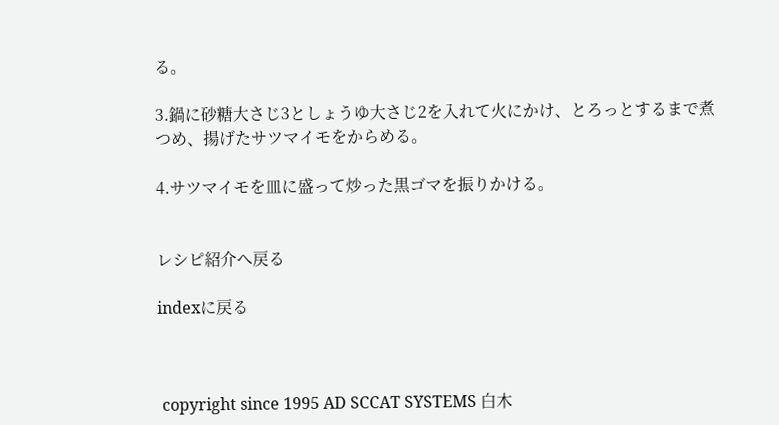る。

3.鍋に砂糖大さじ3としょうゆ大さじ2を入れて火にかけ、とろっとするまで煮つめ、揚げたサツマイモをからめる。

4.サツマイモを皿に盛って炒った黒ゴマを振りかける。


レシピ紹介へ戻る

indexに戻る



 copyright since 1995 AD SCCAT SYSTEMS 白木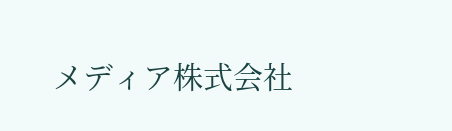メディア株式会社